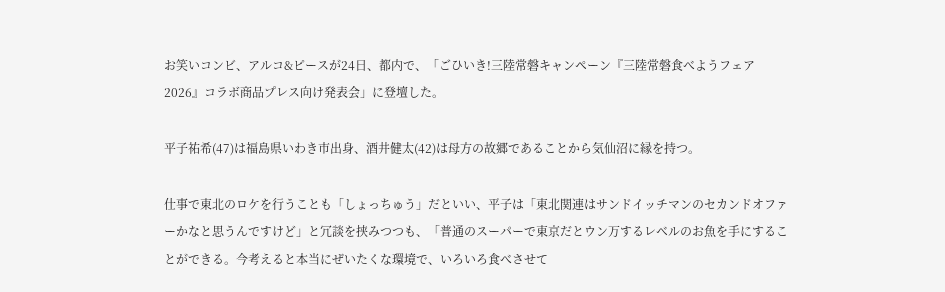お笑いコンビ、アルコ&ピースが24日、都内で、「ごひいき!三陸常磐キャンペーン『三陸常磐食べようフェア2026』コラボ商品プレス向け発表会」に登壇した。

平子祐希(47)は福島県いわき市出身、酒井健太(42)は母方の故郷であることから気仙沼に縁を持つ。

仕事で東北のロケを行うことも「しょっちゅう」だといい、平子は「東北関連はサンドイッチマンのセカンドオファーかなと思うんですけど」と冗談を挟みつつも、「普通のスーパーで東京だとウン万するレベルのお魚を手にすることができる。今考えると本当にぜいたくな環境で、いろいろ食べさせて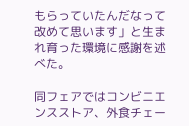もらっていたんだなって改めて思います」と生まれ育った環境に感謝を述べた。

同フェアではコンビニエンスストア、外食チェー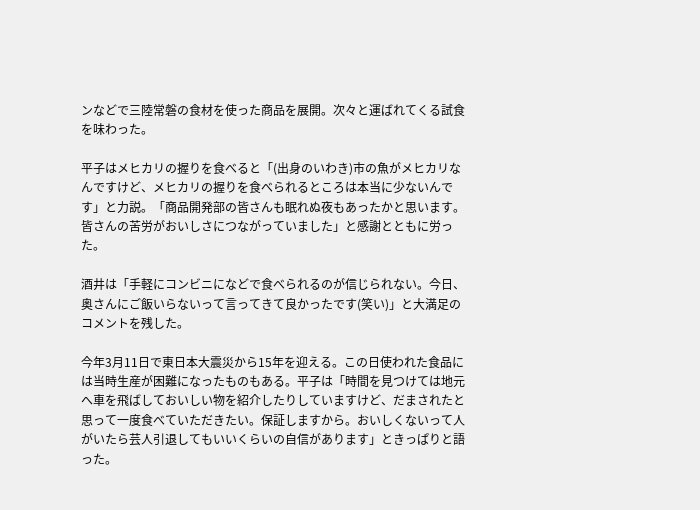ンなどで三陸常磐の食材を使った商品を展開。次々と運ばれてくる試食を味わった。

平子はメヒカリの握りを食べると「(出身のいわき)市の魚がメヒカリなんですけど、メヒカリの握りを食べられるところは本当に少ないんです」と力説。「商品開発部の皆さんも眠れぬ夜もあったかと思います。皆さんの苦労がおいしさにつながっていました」と感謝とともに労った。

酒井は「手軽にコンビニになどで食べられるのが信じられない。今日、奥さんにご飯いらないって言ってきて良かったです(笑い)」と大満足のコメントを残した。

今年3月11日で東日本大震災から15年を迎える。この日使われた食品には当時生産が困難になったものもある。平子は「時間を見つけては地元へ車を飛ばしておいしい物を紹介したりしていますけど、だまされたと思って一度食べていただきたい。保証しますから。おいしくないって人がいたら芸人引退してもいいくらいの自信があります」ときっぱりと語った。